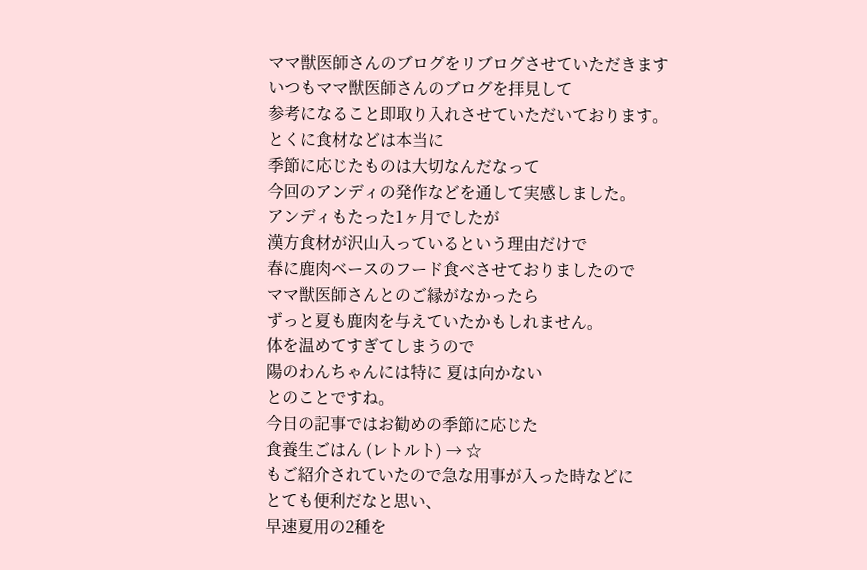ママ獣医師さんのブログをリブログさせていただきます
いつもママ獣医師さんのブログを拝見して
参考になること即取り入れさせていただいております。
とくに食材などは本当に
季節に応じたものは大切なんだなって
今回のアンディの発作などを通して実感しました。
アンディもたった1ヶ月でしたが
漢方食材が沢山入っているという理由だけで
春に鹿肉ベースのフード食べさせておりましたので
ママ獣医師さんとのご縁がなかったら
ずっと夏も鹿肉を与えていたかもしれません。
体を温めてすぎてしまうので
陽のわんちゃんには特に 夏は向かない
とのことですね。
今日の記事ではお勧めの季節に応じた
食養生ごはん (レトルト) → ☆
もご紹介されていたので急な用事が入った時などに
とても便利だなと思い、
早速夏用の2種を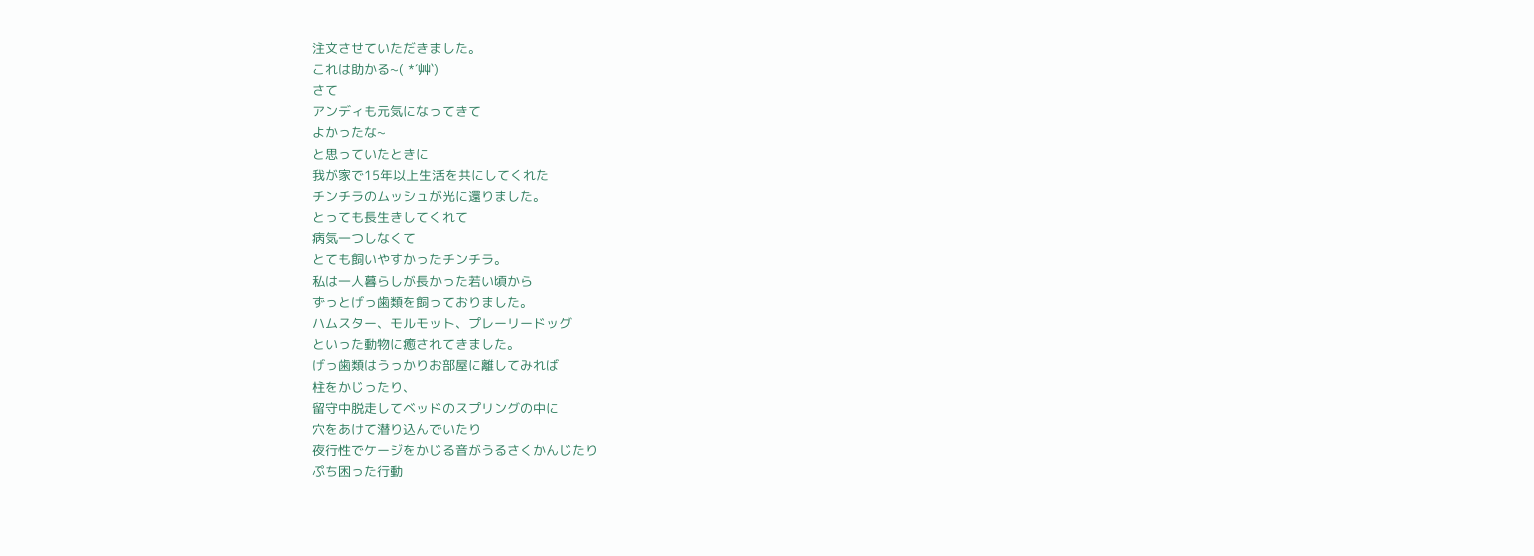注文させていただきました。
これは助かる~( *´艸`)
さて
アンディも元気になってきて
よかったな~
と思っていたときに
我が家で15年以上生活を共にしてくれた
チンチラのムッシュが光に還りました。
とっても長生きしてくれて
病気一つしなくて
とても飼いやすかったチンチラ。
私は一人暮らしが長かった若い頃から
ずっとげっ歯類を飼っておりました。
ハムスター、モルモット、プレーリードッグ
といった動物に癒されてきました。
げっ歯類はうっかりお部屋に離してみれば
柱をかじったり、
留守中脱走してベッドのスプリングの中に
穴をあけて潜り込んでいたり
夜行性でケージをかじる音がうるさくかんじたり
ぷち困った行動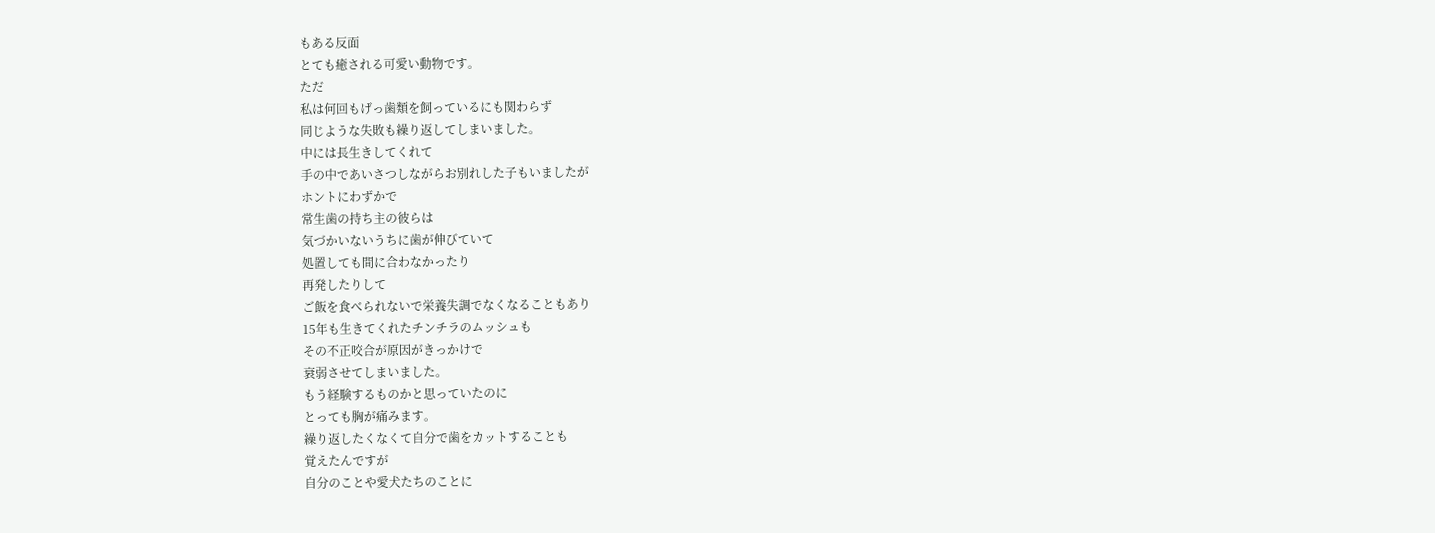もある反面
とても癒される可愛い動物です。
ただ
私は何回もげっ歯類を飼っているにも関わらず
同じような失敗も繰り返してしまいました。
中には長生きしてくれて
手の中であいさつしながらお別れした子もいましたが
ホントにわずかで
常生歯の持ち主の彼らは
気づかいないうちに歯が伸びていて
処置しても間に合わなかったり
再発したりして
ご飯を食べられないで栄養失調でなくなることもあり
15年も生きてくれたチンチラのムッシュも
その不正咬合が原因がきっかけで
衰弱させてしまいました。
もう経験するものかと思っていたのに
とっても胸が痛みます。
繰り返したくなくて自分で歯をカットすることも
覚えたんですが
自分のことや愛犬たちのことに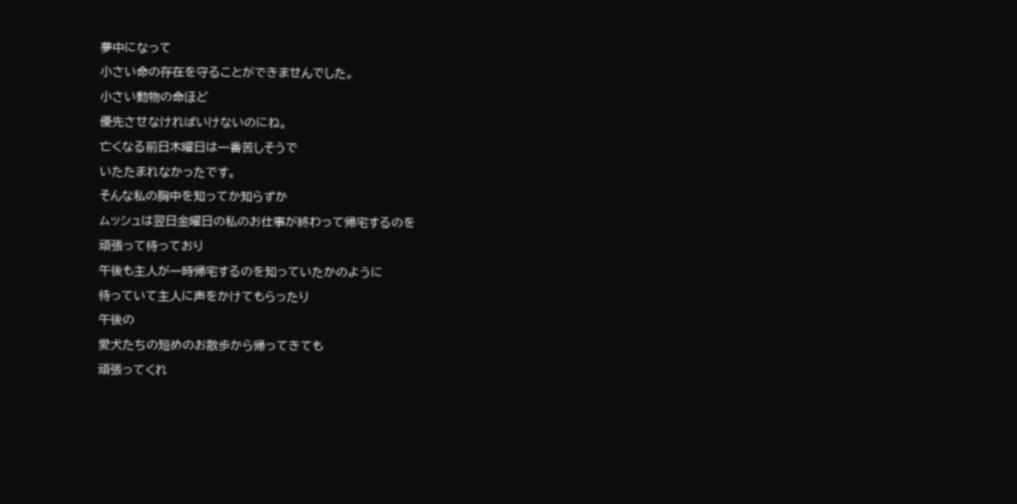夢中になって
小さい命の存在を守ることができませんでした。
小さい動物の命ほど
優先させなければいけないのにね。
亡くなる前日木曜日は一番苦しそうで
いたたまれなかったです。
そんな私の胸中を知ってか知らずか
ムッシュは翌日金曜日の私のお仕事が終わって帰宅するのを
頑張って待っており
午後も主人が一時帰宅するのを知っていたかのように
待っていて主人に声をかけてもらったり
午後の
愛犬たちの短めのお散歩から帰ってきても
頑張ってくれ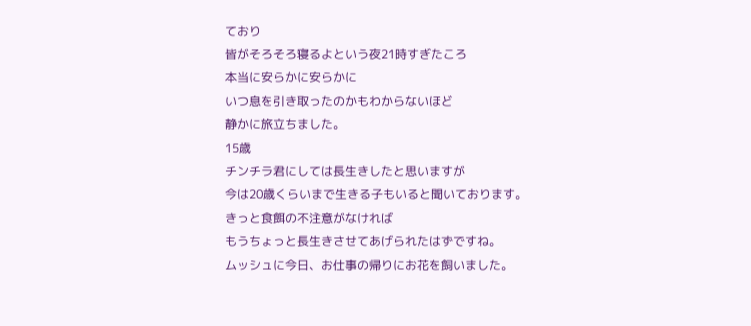ており
皆がそろそろ寝るよという夜21時すぎたころ
本当に安らかに安らかに
いつ息を引き取ったのかもわからないほど
静かに旅立ちました。
15歳
チンチラ君にしては長生きしたと思いますが
今は20歳くらいまで生きる子もいると聞いております。
きっと食餌の不注意がなければ
もうちょっと長生きさせてあげられたはずですね。
ムッシュに今日、お仕事の帰りにお花を飼いました。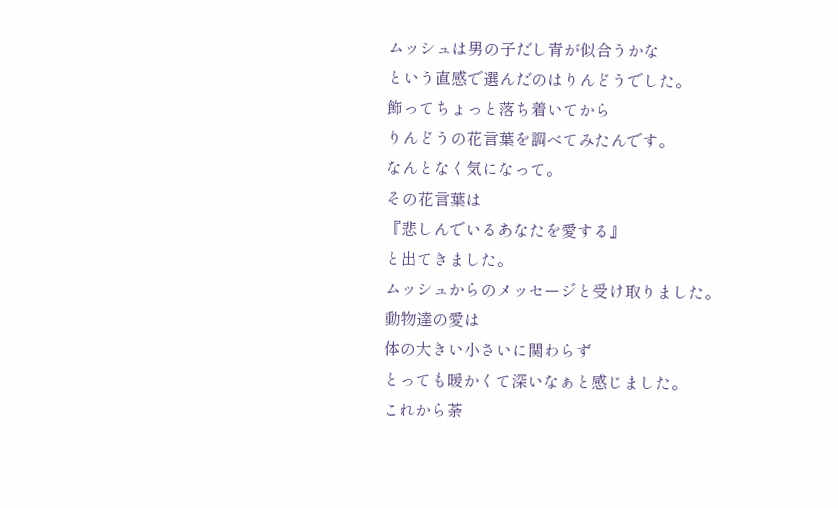ムッシュは男の子だし青が似合うかな
という直感で選んだのはりんどうでした。
飾ってちょっと落ち着いてから
りんどうの花言葉を調べてみたんです。
なんとなく気になって。
その花言葉は
『悲しんでいるあなたを愛する』
と出てきました。
ムッシュからのメッセージと受け取りました。
動物達の愛は
体の大きい小さいに関わらず
とっても暖かくて深いなぁと感じました。
これから荼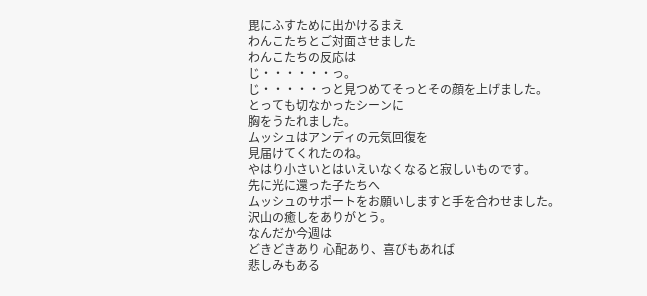毘にふすために出かけるまえ
わんこたちとご対面させました
わんこたちの反応は
じ・・・・・・っ。
じ・・・・・っと見つめてそっとその顔を上げました。
とっても切なかったシーンに
胸をうたれました。
ムッシュはアンディの元気回復を
見届けてくれたのね。
やはり小さいとはいえいなくなると寂しいものです。
先に光に還った子たちへ
ムッシュのサポートをお願いしますと手を合わせました。
沢山の癒しをありがとう。
なんだか今週は
どきどきあり 心配あり、喜びもあれば
悲しみもある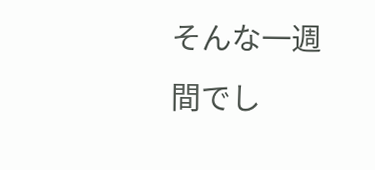そんな一週間でし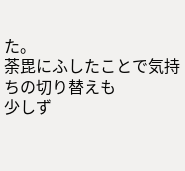た。
荼毘にふしたことで気持ちの切り替えも
少しず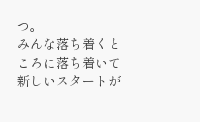つ。
みんな落ち着くところに落ち着いて
新しいスタートが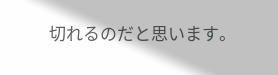切れるのだと思います。